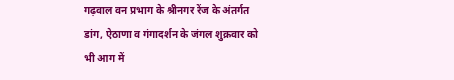गढ़वाल वन प्रभाग के श्रीनगर रेंज के अंतर्गत डांग, ऐठाणा व गंगादर्शन के जंगल शुक्रवार को भी आग में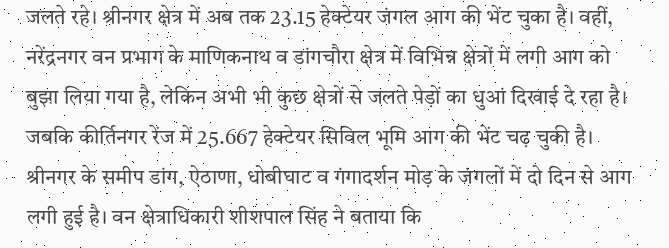जलते रहे। श्रीनगर क्षेत्र में अब तक 23.15 हेक्टेयर जंगल आग की भेंट चुका है। वहीं, नरेंद्रनगर वन प्रभाग के माणिकनाथ व डांगचौरा क्षेत्र में विभिन्न क्षेत्रों में लगी आग को बुझा लिया गया है, लेकिन अभी भी कुछ क्षेत्रों से जलते पेड़ों का धुआं दिखाई दे रहा है। जबकि कीर्तिनगर रेंज में 25.667 हेक्टेयर सिविल भूमि आग की भेंट चढ़ चुकी है।
श्रीनगर के समीप डांग, ऐठाणा, धोबीघाट व गंगादर्शन मोड़ के जंगलों में दो दिन से आग लगी हुई है। वन क्षेत्राधिकारी शीशपाल सिंह ने बताया कि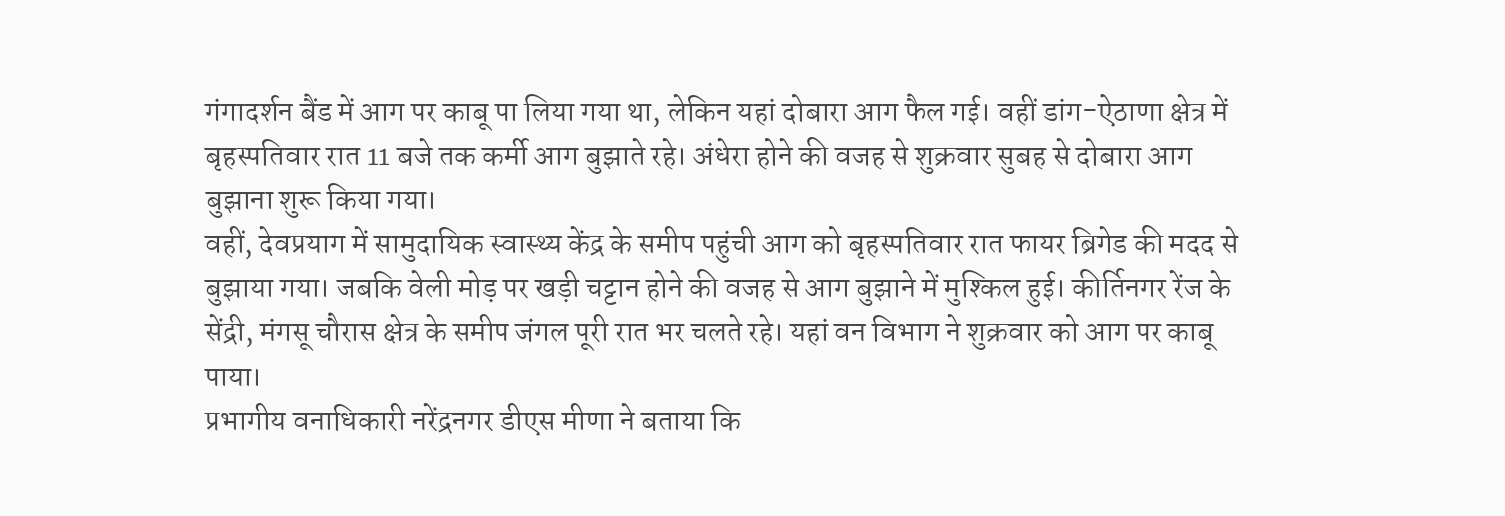गंगादर्शन बैंड में आग पर काबू पा लिया गया था, लेकिन यहां दोबारा आग फैल गई। वहीं डांग-ऐठाणा क्षेत्र में बृहस्पतिवार रात 11 बजे तक कर्मी आग बुझाते रहे। अंधेरा होने की वजह से शुक्रवार सुबह से दोबारा आग बुझाना शुरू किया गया।
वहीं, देवप्रयाग में सामुदायिक स्वास्थ्य केंद्र के समीप पहुंची आग को बृहस्पतिवार रात फायर ब्रिगेड की मदद से बुझाया गया। जबकि वेली मोड़ पर खड़ी चट्टान होने की वजह से आग बुझाने में मुश्किल हुई। कीर्तिनगर रेंज के सेंद्री, मंगसू चौरास क्षेत्र के समीप जंगल पूरी रात भर चलते रहे। यहां वन विभाग ने शुक्रवार को आग पर काबू पाया।
प्रभागीय वनाधिकारी नरेंद्रनगर डीएस मीणा ने बताया कि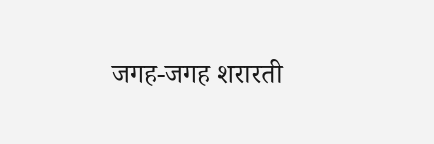जगह-जगह शरारती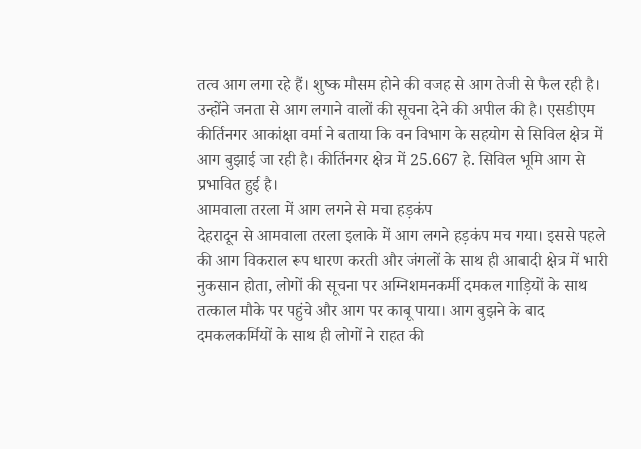तत्व आग लगा रहे हैं। शुष्क मौसम होने की वजह से आग तेजी से फैल रही है। उन्होंने जनता से आग लगाने वालों की सूचना देने की अपील की है। एसडीएम कीर्तिनगर आकांक्षा वर्मा ने बताया कि वन विभाग के सहयोग से सिविल क्षेत्र में आग बुझाई जा रही है। कीर्तिनगर क्षेत्र में 25.667 हे. सिविल भूमि आग से प्रभावित हुई है।
आमवाला तरला में आग लगने से मचा हड़कंप
देहरादून से आमवाला तरला इलाके में आग लगने हड़कंप मच गया। इससे पहले की आग विकराल रूप धारण करती और जंगलों के साथ ही आबादी क्षेत्र में भारी नुकसान होता, लोगों की सूचना पर अग्निशमनकर्मी दमकल गाड़ियों के साथ तत्काल मौके पर पहुंचे और आग पर काबू पाया। आग बुझने के बाद दमकलकर्मियों के साथ ही लोगों ने राहत की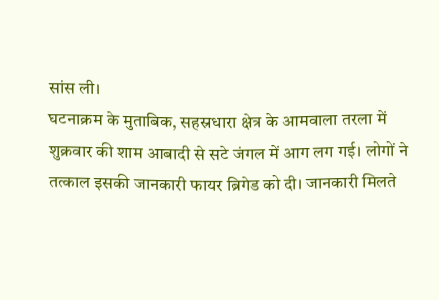सांस ली।
घटनाक्रम के मुताबिक, सहस्रधारा क्षेत्र के आमवाला तरला में शुक्रवार की शाम आबादी से सटे जंगल में आग लग गई। लोगों ने तत्काल इसकी जानकारी फायर ब्रिगेड को दी। जानकारी मिलते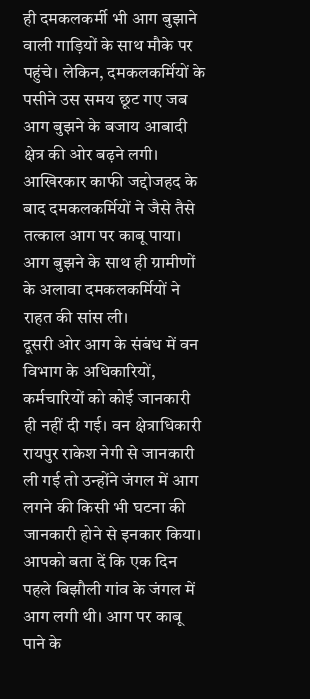ही दमकलकर्मी भी आग बुझाने वाली गाड़ियों के साथ मौके पर पहुंचे। लेकिन, दमकलकर्मियों के पसीने उस समय छूट गए जब आग बुझने के बजाय आबादी क्षेत्र की ओर बढ़ने लगी। आखिरकार काफी जद्दोजहद के बाद दमकलकर्मियों ने जैसे तैसे तत्काल आग पर काबू पाया। आग बुझने के साथ ही ग्रामीणों के अलावा दमकलकर्मियों ने राहत की सांस ली।
दूसरी ओर आग के संबंध में वन विभाग के अधिकारियों, कर्मचारियों को कोई जानकारी ही नहीं दी गई। वन क्षेत्राधिकारी रायपुर राकेश नेगी से जानकारी ली गई तो उन्होंने जंगल में आग लगने की किसी भी घटना की जानकारी होने से इनकार किया। आपको बता दें कि एक दिन पहले बिझौली गांव के जंगल में आग लगी थी। आग पर काबू पाने के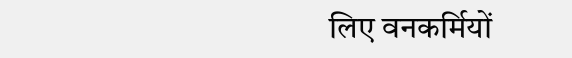लिए वनकर्मियों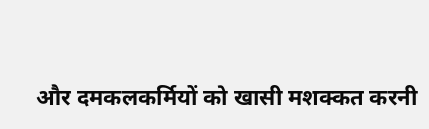और दमकलकर्मियों को खासी मशक्कत करनी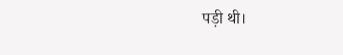पड़ी थी।